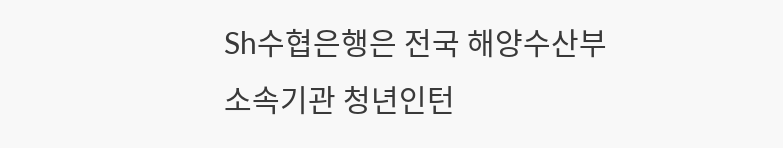Sh수협은행은 전국 해양수산부 소속기관 청년인턴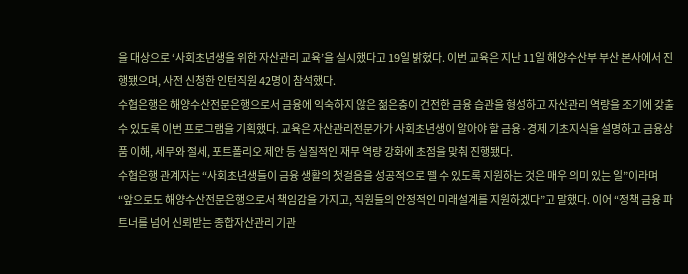을 대상으로 ‘사회초년생을 위한 자산관리 교육’을 실시했다고 19일 밝혔다. 이번 교육은 지난 11일 해양수산부 부산 본사에서 진행됐으며, 사전 신청한 인턴직원 42명이 참석했다.
수협은행은 해양수산전문은행으로서 금융에 익숙하지 않은 젊은층이 건전한 금융 습관을 형성하고 자산관리 역량을 조기에 갖출 수 있도록 이번 프로그램을 기획했다. 교육은 자산관리전문가가 사회초년생이 알아야 할 금융·경제 기초지식을 설명하고 금융상품 이해, 세무와 절세, 포트폴리오 제안 등 실질적인 재무 역량 강화에 초점을 맞춰 진행됐다.
수협은행 관계자는 “사회초년생들이 금융 생활의 첫걸음을 성공적으로 뗄 수 있도록 지원하는 것은 매우 의미 있는 일”이라며 “앞으로도 해양수산전문은행으로서 책임감을 가지고, 직원들의 안정적인 미래설계를 지원하겠다”고 말했다. 이어 “정책 금융 파트너를 넘어 신뢰받는 종합자산관리 기관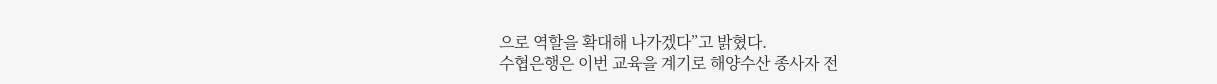으로 역할을 확대해 나가겠다”고 밝혔다.
수협은행은 이번 교육을 계기로 해양수산 종사자 전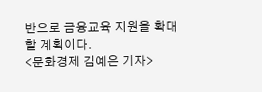반으로 금융교육 지원을 확대할 계획이다.
<문화경제 김예은 기자>